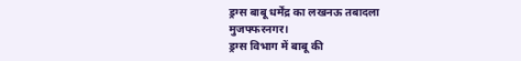ड्रग्स बाबू धर्मेंद्र का लखनऊ तबादला
मुजफ्फरनगर।
ड्रग्स विभाग में बाबू की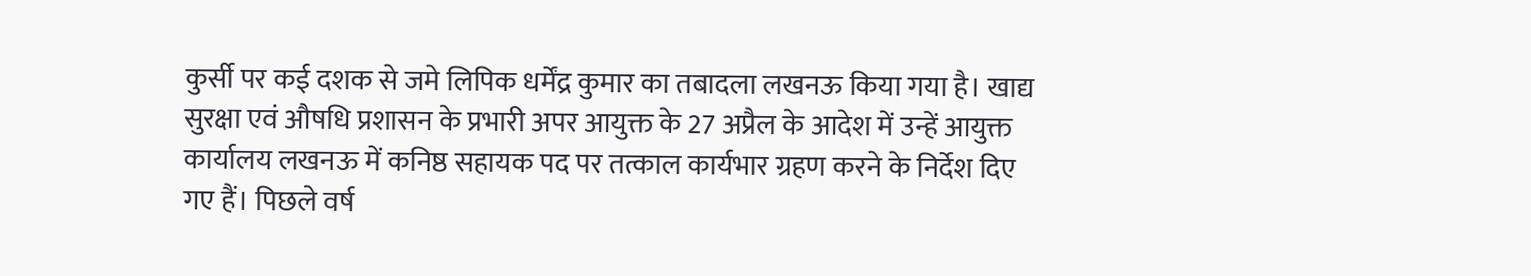कुर्सी पर कई दशक से जमे लिपिक धर्मेंद्र कुमार का तबादला लखनऊ किया गया है। खाद्य सुरक्षा एवं औषधि प्रशासन के प्रभारी अपर आयुक्त के 27 अप्रैल के आदेश में उन्हें आयुक्त कार्यालय लखनऊ में कनिष्ठ सहायक पद पर तत्काल कार्यभार ग्रहण करने के निर्देश दिए गए हैं। पिछले वर्ष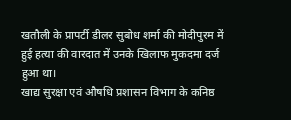खतौली के प्रापर्टी डीलर सुबोध शर्मा की मोदीपुरम में हुई हत्या की वारदात में उनके खिलाफ मुकदमा दर्ज हुआ था।
खाद्य सुरक्षा एवं औषधि प्रशासन विभाग के कनिष्ठ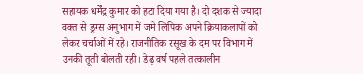सहायक धर्मेंद्र कुमार को हटा दिया गया है। दो दशक से ज्यादा वक्त से ड्रग्स अनुभाग में जमे लिपिक अपने क्रियाकलापों को लेकर चर्चाओं में रहे। राजनीतिक रसूख के दम पर विभाग में उनकी तूती बोलती रही। डेढ़ वर्ष पहले तत्कालीन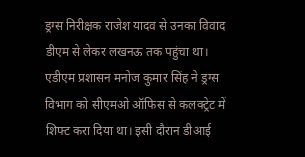ड्रग्स निरीक्षक राजेश यादव से उनका विवाद डीएम से लेकर लखनऊ तक पहुंचा था। एडीएम प्रशासन मनोज कुमार सिंह ने ड्रग्स विभाग को सीएमओ ऑफिस से कलक्ट्रेट में शिफ्ट करा दिया था। इसी दौरान डीआई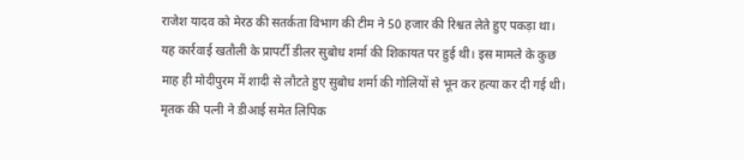राजेश यादव को मेरठ की सतर्कता विभाग की टीम ने 50 हजार की रिश्वत लेते हुए पकड़ा था। यह कार्रवाई खतौली के प्रापर्टी डीलर सुबोध शर्मा की शिकायत पर हुई थी। इस मामले के कुछ माह ही मोदीपुरम में शादी से लौटते हुए सुबोध शर्मा की गोलियों से भून कर हत्या कर दी गई थी। मृतक की पत्नी ने डीआई समेत लिपिक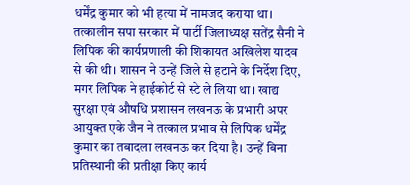धर्मेंद्र कुमार को भी हत्या में नामजद कराया था। तत्कालीन सपा सरकार में पार्टी जिलाध्यक्ष सतेंद्र सैनी ने लिपिक की कार्यप्रणाली की शिकायत अखिलेश यादव से की थी। शासन ने उन्हें जिले से हटाने के निर्देश दिए, मगर लिपिक ने हाईकोर्ट से स्टे ले लिया था। खाद्य सुरक्षा एवं औषधि प्रशासन लखनऊ के प्रभारी अपर आयुक्त एके जैन ने तत्काल प्रभाव से लिपिक धर्मेंद्र कुमार का तबादला लखनऊ कर दिया है। उन्हें बिना प्रतिस्थानी की प्रतीक्षा किए कार्य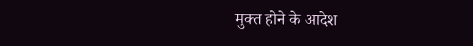मुक्त होने के आदेश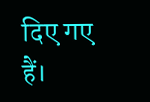दिए गए हैं।